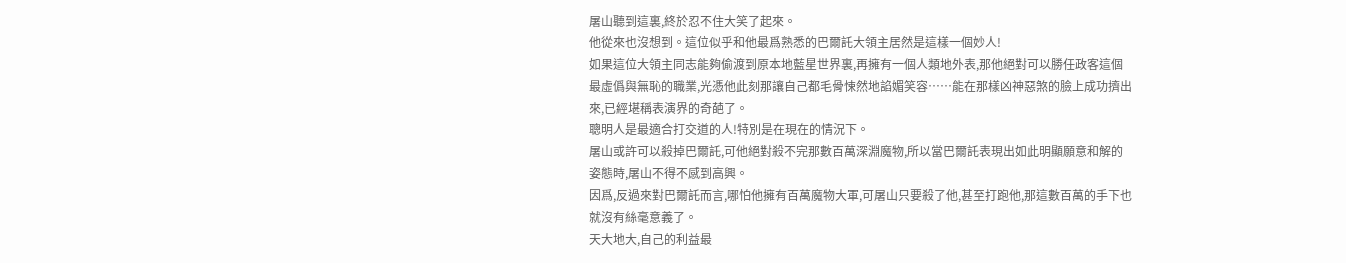屠山聽到這裏,終於忍不住大笑了起來。
他從來也沒想到。這位似乎和他最爲熟悉的巴爾託大領主居然是這樣一個妙人!
如果這位大領主同志能夠偷渡到原本地藍星世界裏,再擁有一個人類地外表,那他絕對可以勝任政客這個最虛僞與無恥的職業,光憑他此刻那讓自己都毛骨悚然地諂媚笑容……能在那樣凶神惡煞的臉上成功擠出來,已經堪稱表演界的奇葩了。
聰明人是最適合打交道的人!特別是在現在的情況下。
屠山或許可以殺掉巴爾託,可他絕對殺不完那數百萬深淵魔物,所以當巴爾託表現出如此明顯願意和解的姿態時,屠山不得不感到高興。
因爲,反過來對巴爾託而言,哪怕他擁有百萬魔物大軍,可屠山只要殺了他,甚至打跑他,那這數百萬的手下也就沒有絲毫意義了。
天大地大,自己的利益最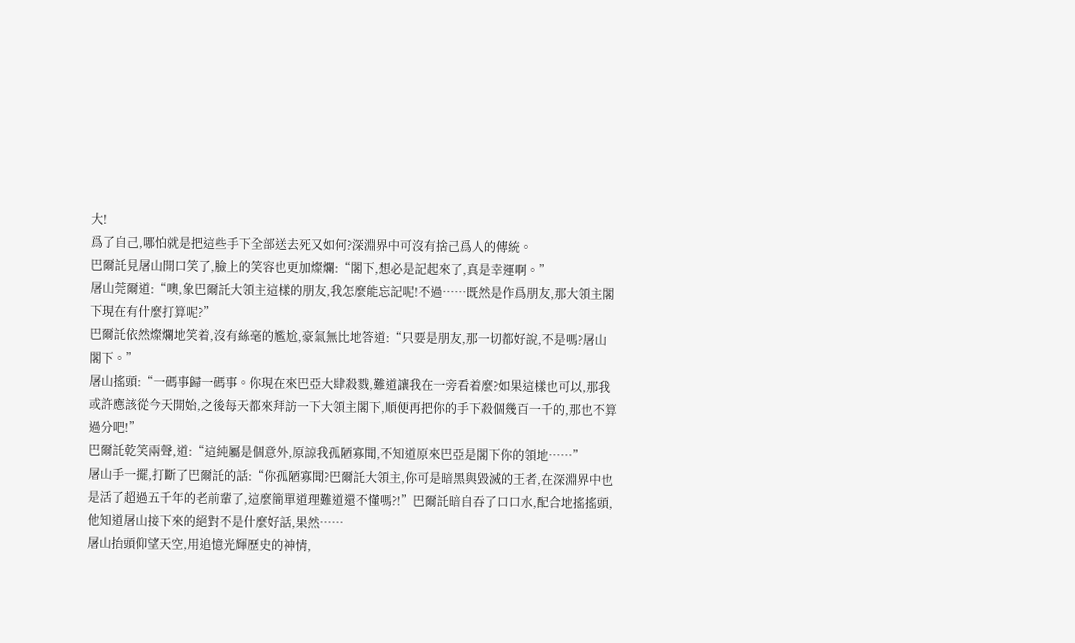大!
爲了自己,哪怕就是把這些手下全部送去死又如何?深淵界中可沒有捨己爲人的傳統。
巴爾託見屠山開口笑了,臉上的笑容也更加燦爛:“閣下,想必是記起來了,真是幸運啊。”
屠山莞爾道:“噢,象巴爾託大領主這樣的朋友,我怎麼能忘記呢!不過……既然是作爲朋友,那大領主閣下現在有什麼打算呢?”
巴爾託依然燦爛地笑着,沒有絲毫的尷尬,豪氣無比地答道:“只要是朋友,那一切都好說,不是嗎?屠山閣下。”
屠山搖頭:“一碼事歸一碼事。你現在來巴亞大肆殺戮,難道讓我在一旁看着麼?如果這樣也可以,那我或許應該從今天開始,之後每天都來拜訪一下大領主閣下,順便再把你的手下殺個幾百一千的,那也不算過分吧!”
巴爾託乾笑兩聲,道:“這純屬是個意外,原諒我孤陋寡聞,不知道原來巴亞是閣下你的領地……”
屠山手一擺,打斷了巴爾託的話:“你孤陋寡聞?巴爾託大領主,你可是暗黑與毀滅的王者,在深淵界中也是活了超過五千年的老前輩了,這麼簡單道理難道還不懂嗎?!”巴爾託暗自吞了口口水,配合地搖搖頭,他知道屠山接下來的絕對不是什麼好話,果然……
屠山抬頭仰望天空,用追憶光輝歷史的神情,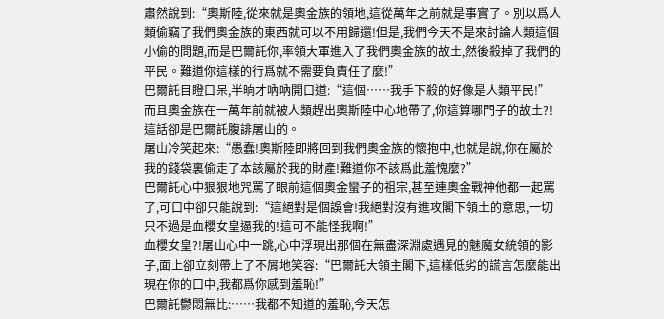肅然說到:“奧斯陸,從來就是奧金族的領地,這從萬年之前就是事實了。別以爲人類偷竊了我們奧金族的東西就可以不用歸還!但是,我們今天不是來討論人類這個小偷的問題,而是巴爾託你,率領大軍進入了我們奧金族的故土,然後殺掉了我們的平民。難道你這樣的行爲就不需要負責任了麼!”
巴爾託目瞪口呆,半晌才吶吶開口道:“這個……我手下殺的好像是人類平民!”
而且奧金族在一萬年前就被人類趕出奧斯陸中心地帶了,你這算哪門子的故土?!這話卻是巴爾託腹誹屠山的。
屠山冷笑起來:“愚蠢!奧斯陸即將回到我們奧金族的懷抱中,也就是說,你在屬於我的錢袋裏偷走了本該屬於我的財產!難道你不該爲此羞愧麼?”
巴爾託心中狠狠地咒罵了眼前這個奧金蠻子的祖宗,甚至連奧金戰神他都一起罵了,可口中卻只能說到:“這絕對是個誤會!我絕對沒有進攻閣下領土的意思,一切只不過是血櫻女皇逼我的!這可不能怪我啊!”
血櫻女皇?!屠山心中一跳,心中浮現出那個在無盡深淵處遇見的魅魔女統領的影子,面上卻立刻帶上了不屑地笑容:“巴爾託大領主閣下,這樣低劣的謊言怎麼能出現在你的口中,我都爲你感到羞恥!”
巴爾託鬱悶無比:……我都不知道的羞恥,今天怎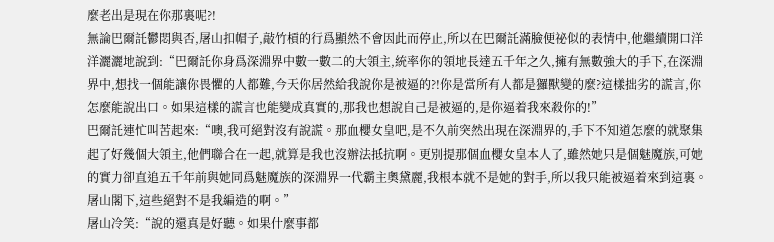麼老出是現在你那裏呢?!
無論巴爾託鬱悶與否,屠山扣帽子,敲竹槓的行爲顯然不會因此而停止,所以在巴爾託滿臉便祕似的表情中,他繼續開口洋洋灑灑地說到:“巴爾託你身爲深淵界中數一數二的大領主,統率你的領地長達五千年之久,擁有無數強大的手下,在深淵界中,想找一個能讓你畏懼的人都難,今天你居然給我說你是被逼的?!你是當所有人都是玀獸變的麼?這樣拙劣的謊言,你怎麼能說出口。如果這樣的謊言也能變成真實的,那我也想說自己是被逼的,是你逼着我來殺你的!”
巴爾託連忙叫苦起來:“噢,我可絕對沒有說謊。那血櫻女皇吧,是不久前突然出現在深淵界的,手下不知道怎麼的就聚集起了好幾個大領主,他們聯合在一起,就算是我也沒辦法抵抗啊。更別提那個血櫻女皇本人了,雖然她只是個魅魔族,可她的實力卻直追五千年前與她同爲魅魔族的深淵界一代霸主奧黛麗,我根本就不是她的對手,所以我只能被逼着來到這裏。屠山閣下,這些絕對不是我編造的啊。”
屠山冷笑:“說的還真是好聽。如果什麼事都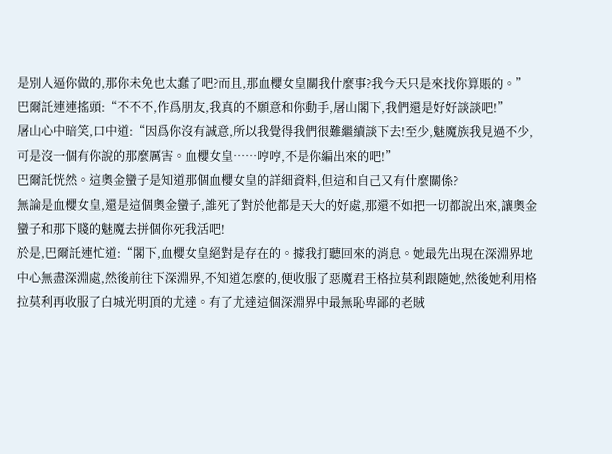是別人逼你做的,那你未免也太蠢了吧?而且,那血櫻女皇關我什麼事?我今天只是來找你算賬的。”
巴爾託連連搖頭:“不不不,作爲朋友,我真的不願意和你動手,屠山閣下,我們還是好好談談吧!”
屠山心中暗笑,口中道:“因爲你沒有誠意,所以我覺得我們很難繼續談下去!至少,魅魔族我見過不少,可是沒一個有你說的那麼厲害。血櫻女皇……哼哼,不是你編出來的吧!”
巴爾託恍然。這奧金蠻子是知道那個血櫻女皇的詳細資料,但這和自己又有什麼關係?
無論是血櫻女皇,還是這個奧金蠻子,誰死了對於他都是天大的好處,那還不如把一切都說出來,讓奧金蠻子和那下賤的魅魔去拼個你死我活吧!
於是,巴爾託連忙道:“閣下,血櫻女皇絕對是存在的。據我打聽回來的消息。她最先出現在深淵界地中心無盡深淵處,然後前往下深淵界,不知道怎麼的,便收服了惡魔君王格拉莫利跟隨她,然後她利用格拉莫利再收服了白城光明頂的尤達。有了尤達這個深淵界中最無恥卑鄙的老賊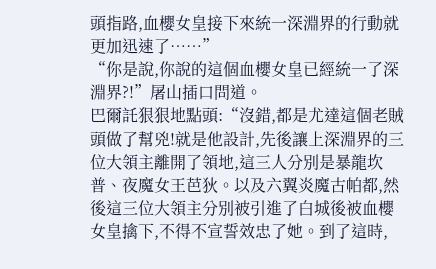頭指路,血櫻女皇接下來統一深淵界的行動就更加迅速了……”
“你是說,你說的這個血櫻女皇已經統一了深淵界?!”屠山插口問道。
巴爾託狠狠地點頭:“沒錯,都是尤達這個老賊頭做了幫兇!就是他設計,先後讓上深淵界的三位大領主離開了領地,這三人分別是暴龍坎普、夜魔女王芭狄。以及六翼炎魔古帕都,然後這三位大領主分別被引進了白城後被血櫻女皇擒下,不得不宣誓效忠了她。到了這時,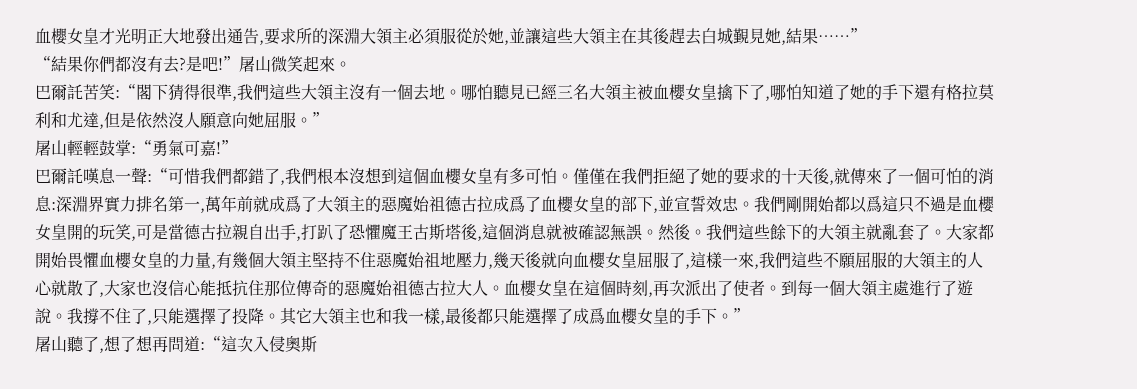血櫻女皇才光明正大地發出通告,要求所的深淵大領主必須服從於她,並讓這些大領主在其後趕去白城覲見她,結果……”
“結果你們都沒有去?是吧!”屠山微笑起來。
巴爾託苦笑:“閣下猜得很準,我們這些大領主沒有一個去地。哪怕聽見已經三名大領主被血櫻女皇擒下了,哪怕知道了她的手下還有格拉莫利和尤達,但是依然沒人願意向她屈服。”
屠山輕輕鼓掌:“勇氣可嘉!”
巴爾託嘆息一聲:“可惜我們都錯了,我們根本沒想到這個血櫻女皇有多可怕。僅僅在我們拒絕了她的要求的十天後,就傳來了一個可怕的消息:深淵界實力排名第一,萬年前就成爲了大領主的惡魔始祖德古拉成爲了血櫻女皇的部下,並宣誓效忠。我們剛開始都以爲這只不過是血櫻女皇開的玩笑,可是當德古拉親自出手,打趴了恐懼魔王古斯塔後,這個消息就被確認無誤。然後。我們這些餘下的大領主就亂套了。大家都開始畏懼血櫻女皇的力量,有幾個大領主堅持不住惡魔始祖地壓力,幾天後就向血櫻女皇屈服了,這樣一來,我們這些不願屈服的大領主的人心就散了,大家也沒信心能抵抗住那位傳奇的惡魔始祖德古拉大人。血櫻女皇在這個時刻,再次派出了使者。到每一個大領主處進行了遊說。我撐不住了,只能選擇了投降。其它大領主也和我一樣,最後都只能選擇了成爲血櫻女皇的手下。”
屠山聽了,想了想再問道:“這次入侵奧斯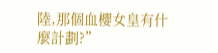陸,那個血櫻女皇有什麼計劃?”